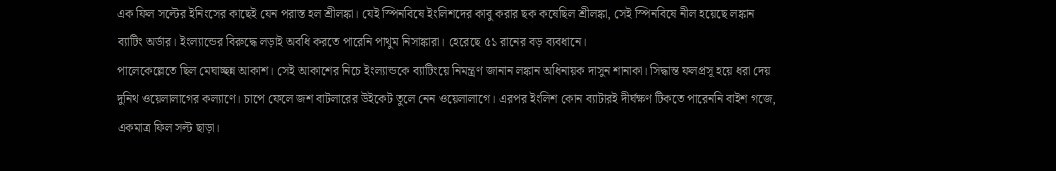এক ফিল সল্টের ইনিংসের কাছেই যেন পরাস্ত হল শ্রীলঙ্কা। যেই স্পিনবিষে ইংলিশদের কাবু করার ছক কষেছিল শ্রীলঙ্কা, সেই স্পিনবিষে নীল হয়েছে লঙ্কান ব্যাটিং অর্ডার। ইংল্যান্ডের বিরুদ্ধে লড়াই অবধি করতে পারেনি পাথুম নিসাঙ্কারা। হেরেছে ৫১ রানের বড় ব্যবধানে।
পালেকেল্লেতে ছিল মেঘাচ্ছন্ন আকাশ। সেই আকাশের নিচে ইংল্যান্ডকে ব্যাটিংয়ে নিমন্ত্রণ জানান লঙ্কান অধিনায়ক দাসুন শানাকা। সিদ্ধান্ত ফলপ্রসূ হয়ে ধরা দেয় দুনিথ ওয়েলালাগের কল্যাণে। চাপে ফেলে জশ বাটলারের উইকেট তুলে নেন ওয়েলালাগে। এরপর ইংলিশ কোন ব্যাটারই দীর্ঘক্ষণ টিকতে পারেননি বাইশ গজে, একমাত্র ফিল সল্ট ছাড়া।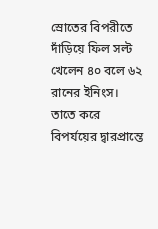স্রোতের বিপরীতে দাঁড়িয়ে ফিল সল্ট খেলেন ৪০ বলে ৬২ রানের ইনিংস। তাতে করে বিপর্যয়ের দ্বারপ্রান্তে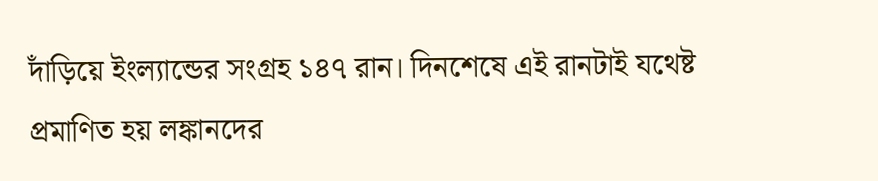দাঁড়িয়ে ইংল্যান্ডের সংগ্রহ ১৪৭ রান। দিনশেষে এই রানটাই যথেষ্ট প্রমাণিত হয় লঙ্কানদের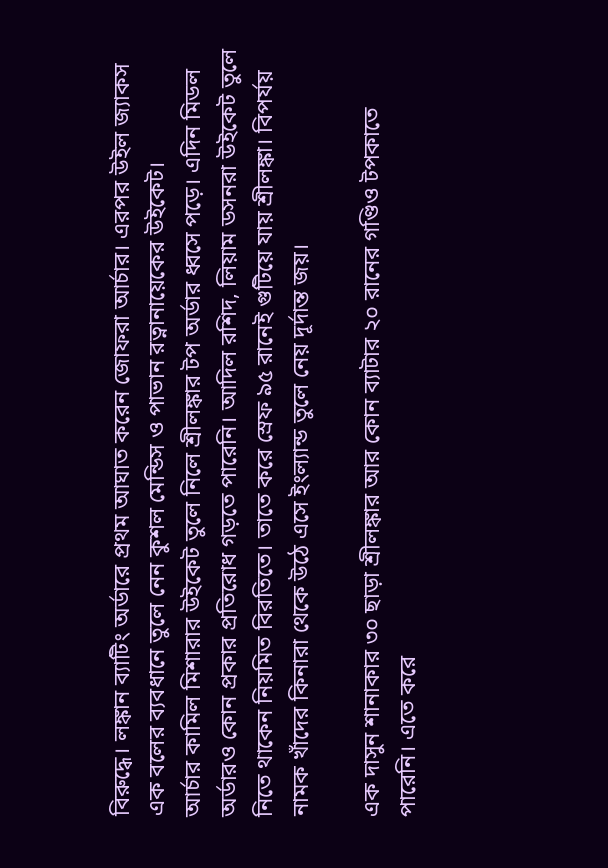বিরুদ্ধে। লঙ্কান ব্যাটিং অর্ডারে প্রথম আঘাত করেন জোফরা আর্চার। এরপর উইল জ্যাকস এক বলের ব্যবধানে তুলে নেন কুশল মেন্ডিস ও পাভান রত্নানায়েকের উইকেট।
আর্চার কামিল মিশারার উইকেট তুলে নিলে শ্রীলঙ্কার টপ অর্ডার ধ্বসে পড়ে। এদিন মিডল অর্ডারও কোন প্রকার প্রতিরোধ গড়তে পারেনি। আদিল রশিদ, লিয়াম ডসনরা উইকেট তুলে নিতে থাকেন নিয়মিত বিরতিতে। তাতে করে স্রেফ ৯৫ রানেই গুটিয়ে যায় শ্রীলঙ্কা। বিপর্যয় নামক খাঁদের কিনারা থেকে উঠে এসে ইংল্যান্ড তুলে নেয় দূর্দান্ত জয়।

এক দাসুন শানাকার ৩০ ছাড়া শ্রীলঙ্কার আর কোন ব্যাটার ২০ রানের গণ্ডিও টপকাতে পারেনি। এতে করে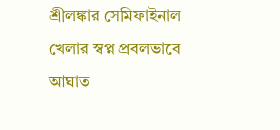শ্রীলঙ্কার সেমিফাইনাল খেলার স্বপ্ন প্রবলভাবে আঘাত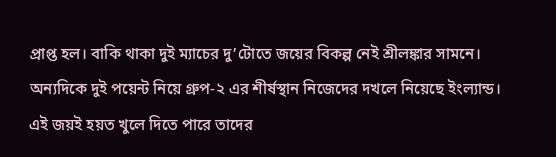প্রাপ্ত হল। বাকি থাকা দুই ম্যাচের দু’টোতে জয়ের বিকল্প নেই শ্রীলঙ্কার সামনে। অন্যদিকে দুই পয়েন্ট নিয়ে গ্রুপ-২ এর শীর্ষস্থান নিজেদের দখলে নিয়েছে ইংল্যান্ড। এই জয়ই হয়ত খুলে দিতে পারে তাদের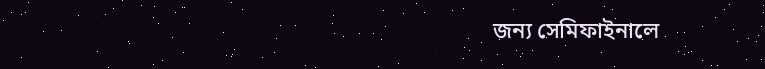জন্য সেমিফাইনালে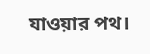যাওয়ার পথ।